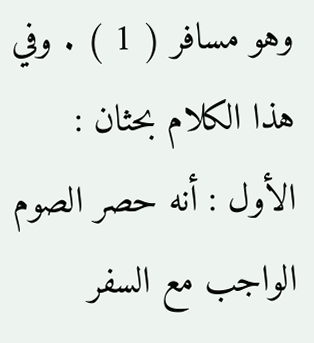وهو مسافر ( 1 ) . وفي هذا الكلام بحثان : الأول : أنه حصر الصوم الواجب مع السفر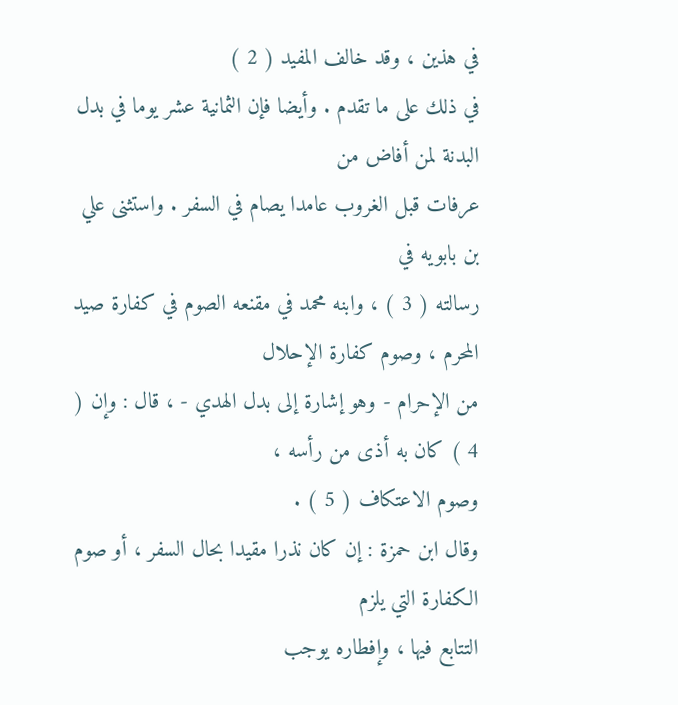في هذين ، وقد خالف المفيد ( 2 )
في ذلك على ما تقدم . وأيضا فإن الثمانية عشر يوما في بدل البدنة لمن أفاض من
عرفات قبل الغروب عامدا يصام في السفر . واستثنى علي بن بابويه في
رسالته ( 3 ) ، وابنه محمد في مقنعه الصوم في كفارة صيد المحرم ، وصوم كفارة الإحلال
من الإحرام - وهو إشارة إلى بدل الهدي - ، قال : وإن ( 4 ) كان به أذى من رأسه ،
وصوم الاعتكاف ( 5 ) .
وقال ابن حمزة : إن كان نذرا مقيدا بحال السفر ، أو صوم الكفارة التي يلزم
التتابع فيها ، وإفطاره يوجب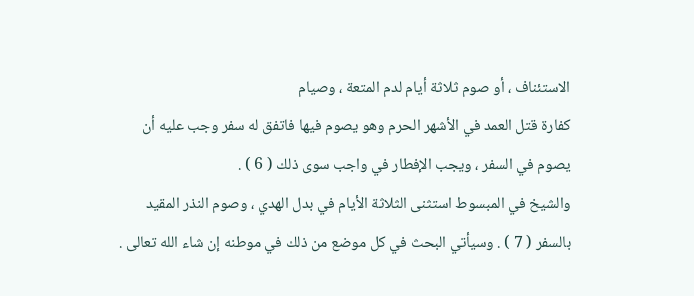الاستئناف ، أو صوم ثلاثة أيام لدم المتعة ، وصيام
كفارة قتل العمد في الأشهر الحرم وهو يصوم فيها فاتفق له سفر وجب عليه أن
يصوم في السفر ، ويجب الإفطار في واجب سوى ذلك ( 6 ) .
والشيخ في المبسوط استثنى الثلاثة الأيام في بدل الهدي ، وصوم النذر المقيد
بالسفر ( 7 ) . وسيأتي البحث في كل موضع من ذلك في موطنه إن شاء الله تعالى .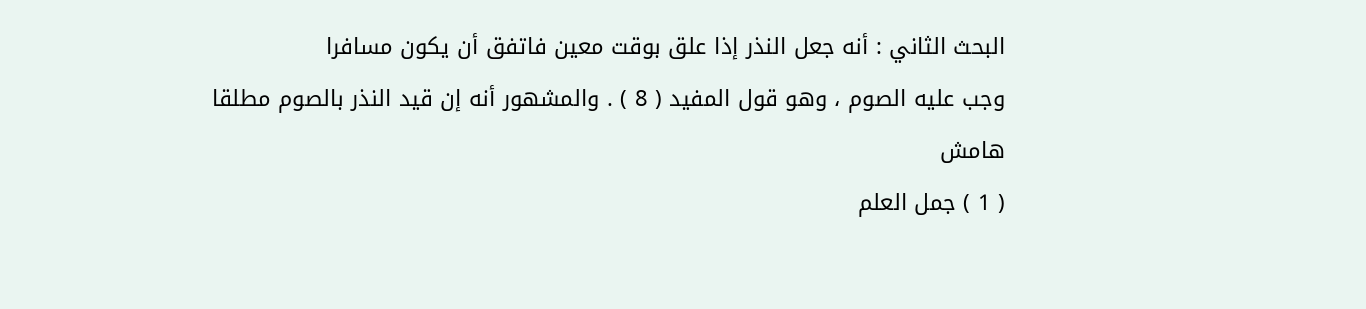البحث الثاني : أنه جعل النذر إذا علق بوقت معين فاتفق أن يكون مسافرا
وجب عليه الصوم ، وهو قول المفيد ( 8 ) . والمشهور أنه إن قيد النذر بالصوم مطلقا
هامش
( 1 ) جمل العلم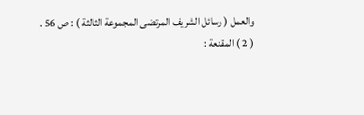والعمل ( رسائل الشريف المرتضى المجموعة الثالثة ) : ص 56 .
( 2 ) المقنعة :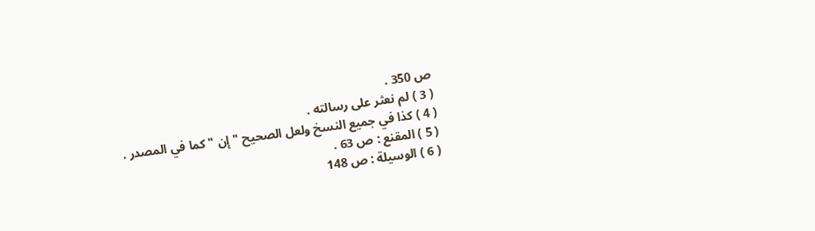ص 350 .
( 3 ) لم نعثر على رسالته .
( 4 ) كذا في جميع النسخ ولعل الصحيح " إن " كما في المصدر .
( 5 ) المقنع : ص 63 .
( 6 ) الوسيلة : ص 148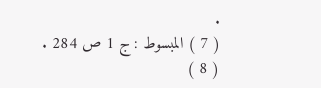.
( 7 ) المبسوط : ج 1 ص 284 .
( 8 )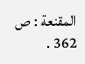المقنعة : ص 362 .